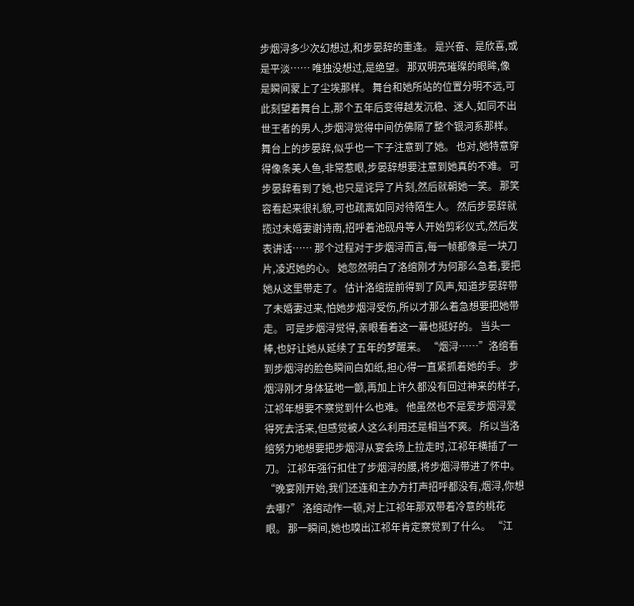步烟浔多少次幻想过,和步晏辞的重逢。 是兴奋、是欣喜,或是平淡…… 唯独没想过,是绝望。 那双明亮璀璨的眼眸,像是瞬间蒙上了尘埃那样。 舞台和她所站的位置分明不远,可此刻望着舞台上,那个五年后变得越发沉稳、迷人,如同不出世王者的男人,步烟浔觉得中间仿佛隔了整个银河系那样。 舞台上的步晏辞,似乎也一下子注意到了她。 也对,她特意穿得像条美人鱼,非常惹眼,步晏辞想要注意到她真的不难。 可步晏辞看到了她,也只是诧异了片刻,然后就朝她一笑。 那笑容看起来很礼貌,可也疏离如同对待陌生人。 然后步晏辞就揽过未婚妻谢诗南,招呼着池砚舟等人开始剪彩仪式,然后发表讲话…… 那个过程对于步烟浔而言,每一帧都像是一块刀片,凌迟她的心。 她忽然明白了洛绾刚才为何那么急着,要把她从这里带走了。 估计洛绾提前得到了风声,知道步晏辞带了未婚妻过来,怕她步烟浔受伤,所以才那么着急想要把她带走。 可是步烟浔觉得,亲眼看着这一幕也挺好的。 当头一棒,也好让她从延续了五年的梦醒来。 “烟浔……”洛绾看到步烟浔的脸色瞬间白如纸,担心得一直紧抓着她的手。 步烟浔刚才身体猛地一颤,再加上许久都没有回过神来的样子,江祁年想要不察觉到什么也难。 他虽然也不是爱步烟浔爱得死去活来,但感觉被人这么利用还是相当不爽。 所以当洛绾努力地想要把步烟浔从宴会场上拉走时,江祁年横插了一刀。 江祁年强行扣住了步烟浔的腰,将步烟浔带进了怀中。 “晚宴刚开始,我们还连和主办方打声招呼都没有,烟浔,你想去哪?” 洛绾动作一顿,对上江祁年那双带着冷意的桃花眼。 那一瞬间,她也嗅出江祁年肯定察觉到了什么。 “江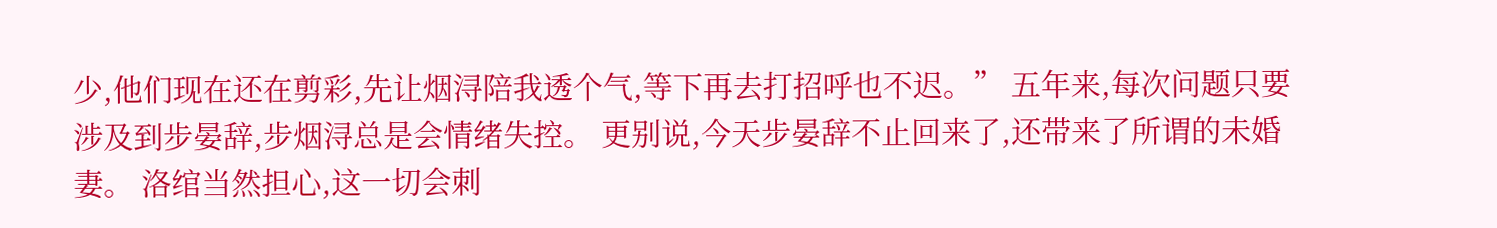少,他们现在还在剪彩,先让烟浔陪我透个气,等下再去打招呼也不迟。” 五年来,每次问题只要涉及到步晏辞,步烟浔总是会情绪失控。 更别说,今天步晏辞不止回来了,还带来了所谓的未婚妻。 洛绾当然担心,这一切会刺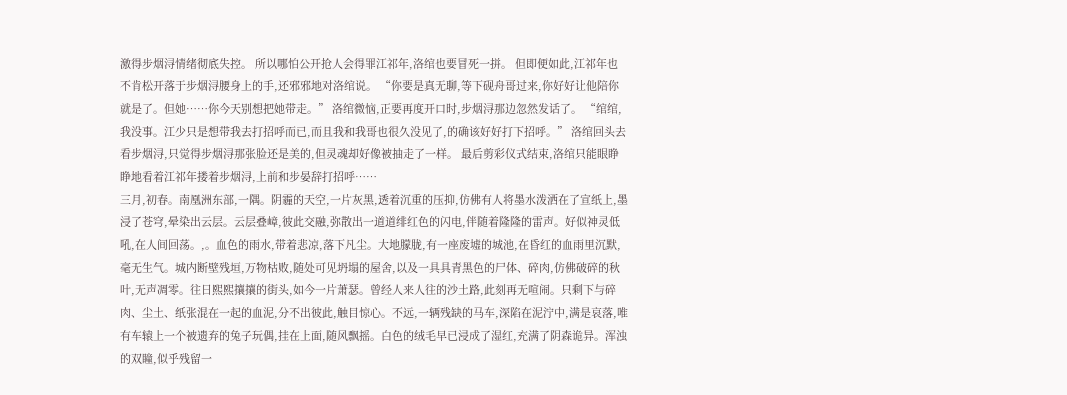激得步烟浔情绪彻底失控。 所以哪怕公开抢人会得罪江祁年,洛绾也要冒死一拼。 但即便如此,江祁年也不肯松开落于步烟浔腰身上的手,还邪邪地对洛绾说。 “你要是真无聊,等下砚舟哥过来,你好好让他陪你就是了。但她……你今天别想把她带走。” 洛绾微恼,正要再度开口时,步烟浔那边忽然发话了。 “绾绾,我没事。江少只是想带我去打招呼而已,而且我和我哥也很久没见了,的确该好好打下招呼。” 洛绾回头去看步烟浔,只觉得步烟浔那张脸还是美的,但灵魂却好像被抽走了一样。 最后剪彩仪式结束,洛绾只能眼睁睁地看着江祁年搂着步烟浔,上前和步晏辞打招呼……
三月,初春。南凰洲东部,一隅。阴霾的天空,一片灰黑,透着沉重的压抑,仿佛有人将墨水泼洒在了宣纸上,墨浸了苍穹,晕染出云层。云层叠嶂,彼此交融,弥散出一道道绯红色的闪电,伴随着隆隆的雷声。好似神灵低吼,在人间回荡。,。血色的雨水,带着悲凉,落下凡尘。大地朦胧,有一座废墟的城池,在昏红的血雨里沉默,毫无生气。城内断壁残垣,万物枯败,随处可见坍塌的屋舍,以及一具具青黑色的尸体、碎肉,仿佛破碎的秋叶,无声凋零。往日熙熙攘攘的街头,如今一片萧瑟。曾经人来人往的沙土路,此刻再无喧闹。只剩下与碎肉、尘土、纸张混在一起的血泥,分不出彼此,触目惊心。不远,一辆残缺的马车,深陷在泥泞中,满是哀落,唯有车辕上一个被遗弃的兔子玩偶,挂在上面,随风飘摇。白色的绒毛早已浸成了湿红,充满了阴森诡异。浑浊的双瞳,似乎残留一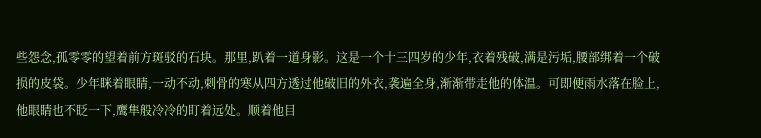些怨念,孤零零的望着前方斑驳的石块。那里,趴着一道身影。这是一个十三四岁的少年,衣着残破,满是污垢,腰部绑着一个破损的皮袋。少年眯着眼睛,一动不动,刺骨的寒从四方透过他破旧的外衣,袭遍全身,渐渐带走他的体温。可即便雨水落在脸上,他眼睛也不眨一下,鹰隼般冷冷的盯着远处。顺着他目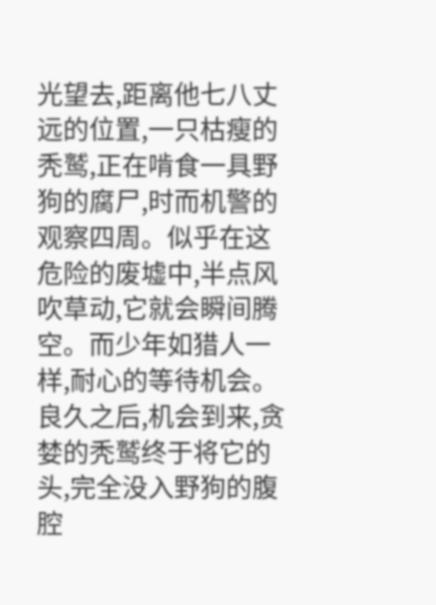光望去,距离他七八丈远的位置,一只枯瘦的秃鹫,正在啃食一具野狗的腐尸,时而机警的观察四周。似乎在这危险的废墟中,半点风吹草动,它就会瞬间腾空。而少年如猎人一样,耐心的等待机会。良久之后,机会到来,贪婪的秃鹫终于将它的头,完全没入野狗的腹腔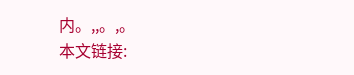内。,,。,。
本文链接: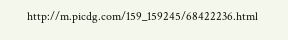http://m.picdg.com/159_159245/68422236.html